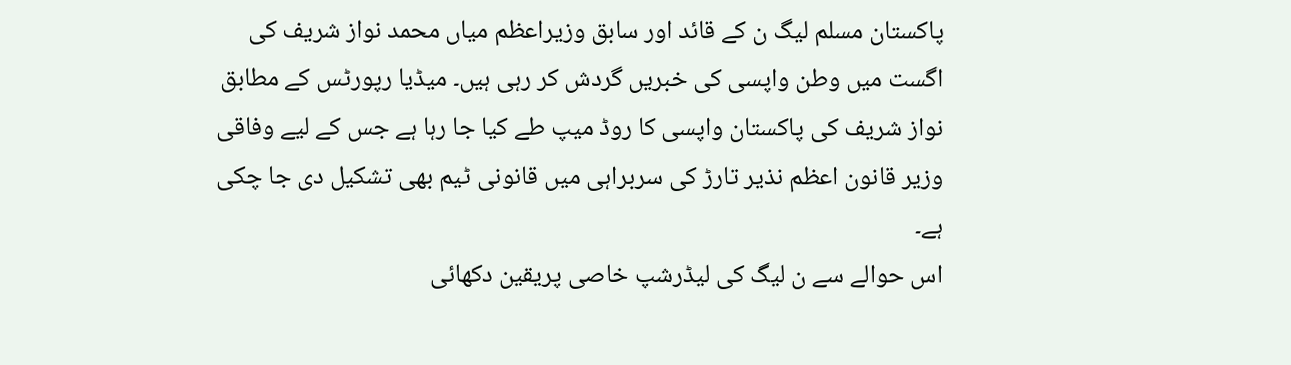پاکستان مسلم لیگ ن کے قائد اور سابق وزیراعظم میاں محمد نواز شریف کی اگست میں وطن واپسی کی خبریں گردش کر رہی ہیں۔ میڈیا رپورٹس کے مطابق نواز شریف کی پاکستان واپسی کا روڈ میپ طے کیا جا رہا ہے جس کے لیے وفاقی وزیر قانون اعظم نذیر تارڑ کی سربراہی میں قانونی ٹیم بھی تشکیل دی جا چکی ہے۔
اس حوالے سے ن لیگ کی لیڈرشپ خاصی پریقین دکھائی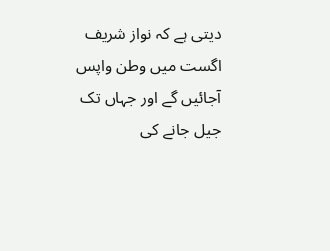دیتی ہے کہ نواز شریف اگست میں وطن واپس آجائیں گے اور جہاں تک جیل جانے کی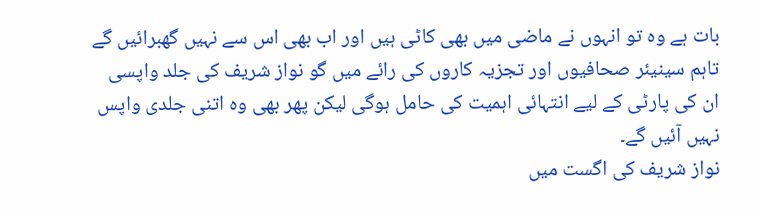بات ہے وہ تو انہوں نے ماضی میں بھی کاٹی ہیں اور اب بھی اس سے نہیں گھبرائیں گے تاہم سینیئر صحافیوں اور تجزیہ کاروں کی رائے میں گو نواز شریف کی جلد واپسی ان کی پارٹی کے لیے انتہائی اہمیت کی حامل ہوگی لیکن پھر بھی وہ اتنی جلدی واپس نہیں آئیں گے۔
نواز شریف کی اگست میں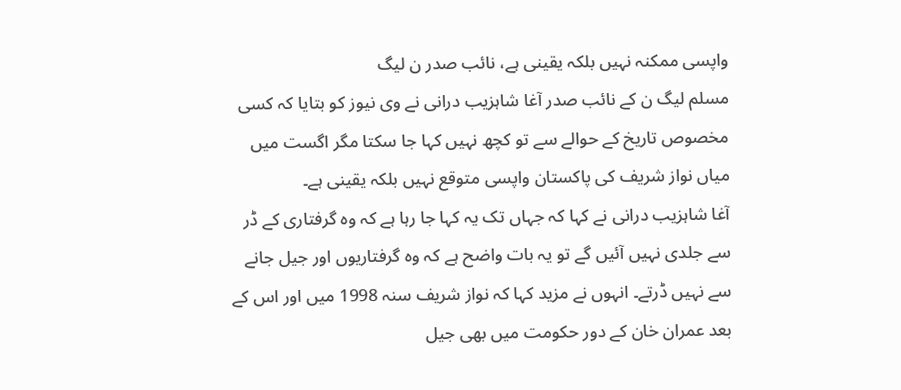واپسی ممکنہ نہیں بلکہ یقینی ہے، نائب صدر ن لیگ
مسلم لیگ ن کے نائب صدر آغا شاہزیب درانی نے وی نیوز کو بتایا کہ کسی مخصوص تاریخ کے حوالے سے تو کچھ نہیں کہا جا سکتا مگر اگست میں میاں نواز شریف کی پاکستان واپسی متوقع نہیں بلکہ یقینی ہے۔
آغا شاہزیب درانی نے کہا کہ جہاں تک یہ کہا جا رہا ہے کہ وہ گرفتاری کے ڈر سے جلدی نہیں آئیں گے تو یہ بات واضح ہے کہ وہ گرفتاریوں اور جیل جانے سے نہیں ڈرتے۔ انہوں نے مزید کہا کہ نواز شریف سنہ 1998 میں اور اس کے بعد عمران خان کے دور حکومت میں بھی جیل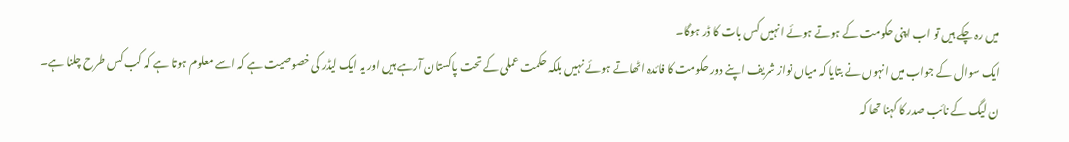میں رہ چکے ہیں تو اب اپنی حکومت کے ہوتے ہوئے انہیں کس بات کا ڈر ہوگا۔
ایک سوال کے جواب میں انہوں نے بتایا کہ میاں نواز شریف اپنے دور حکومت کا فائدہ اٹھاتے ہوئے نہیں بلکہ حکمت عملی کے تحت پاکستان آرہے ہیں اور یہ ایک لیڈر کی خصوصیت ہے کہ اسے معلوم ہوتا ہے کہ کب کس طرح چلنا ہے۔
ن لیگ کے نائب صدر کا کہنا تھا کہ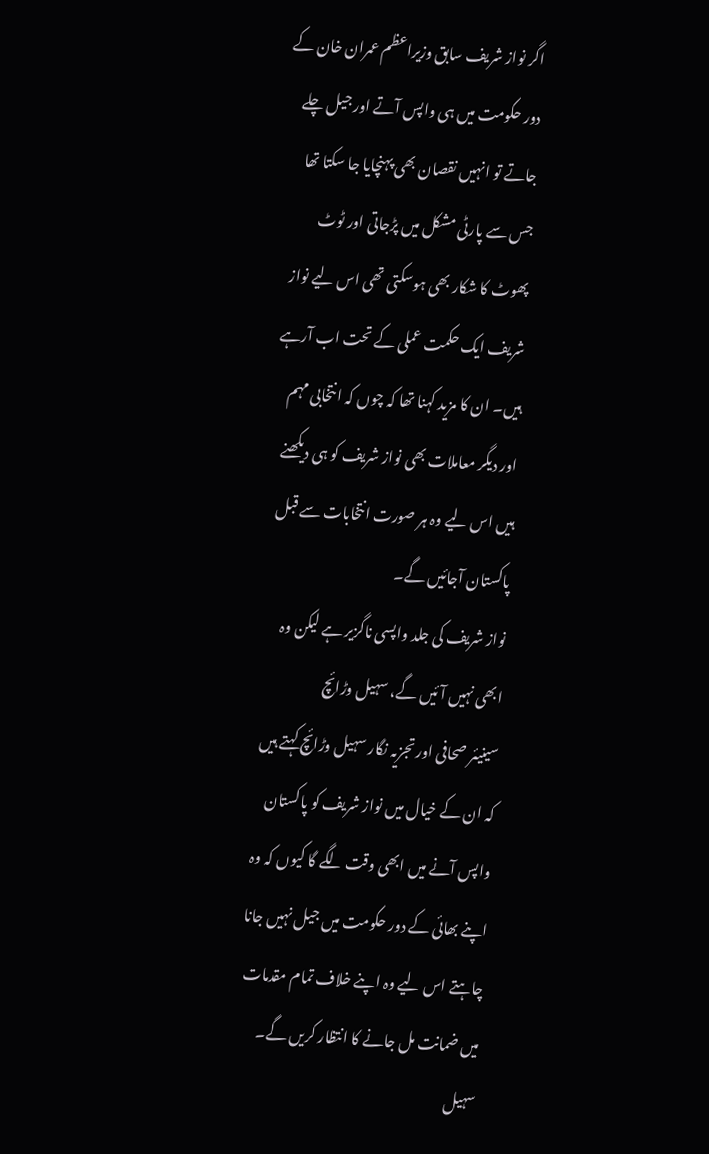اگر نواز شریف سابق وزیراعظم عمران خان کے دور حکومت میں ہی واپس آتے اور جیل چلے جاتے تو انہیں نقصان بھی پہنچایا جا سکتا تھا جس سے پارٹی مشکل میں پڑجاتی اور ٹوٹ پھوٹ کا شکار بھی ہوسکتی تھی اس لیے نواز شریف ایک حکمت عملی کے تحت اب آرہے ہیں۔ ان کا مزید کہنا تھا کہ چوں کہ انتخابی مہم اور دیگر معاملات بھی نواز شریف کو ہی دیکھنے ہیں اس لیے وہ ہر صورت انتخابات سے قبل پاکستان آجائیں گے۔
نواز شریف کی جلد واپسی ناگزیر ہے لیکن وہ ابھی نہیں آئیں گے، سہیل وڑائچ
سینیئر صحافی اور تجزیہ نگار سہیل وڑائچ کہتے ہیں کہ ان کے خیال میں نواز شریف کو پاکستان واپس آنے میں ابھی وقت لگے گا کیوں کہ وہ اپنے بھائی کے دور حکومت میں جیل نہیں جانا چاہتے اس لیے وہ اپنے خلاف تمام مقدمات میں ضمانت مل جانے کا انتظار کریں گے۔
سہیل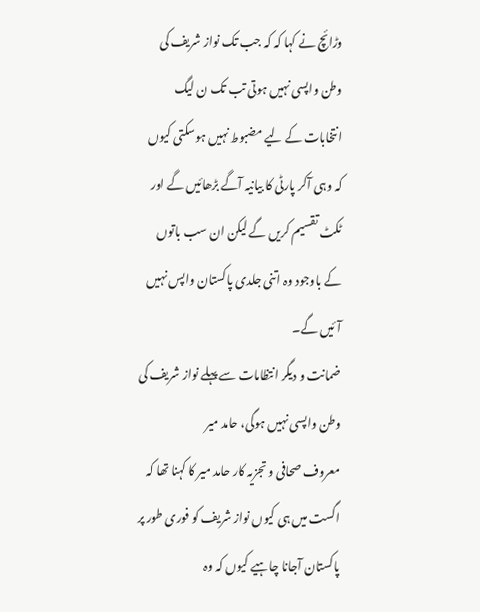وڑائچ نے کہا کہ کہ جب تک نواز شریف کی وطن واپسی نہیں ہوتی تب تک ن لیگ انتخابات کے لیے مضبوط نہیں ہوسکتی کیوں کہ وہی آکر پارٹی کا بیانیہ آگے بڑھائیں گے اور ٹکٹ تقسیم کریں گے لیکن ان سب باتوں کے باوجود وہ اتنی جلدی پاکستان واپس نہیں آئیں گے۔
ضمانت و دیگر انتظامات سے پہلے نواز شریف کی وطن واپسی نہیں ہوگی، حامد میر
معروف صحافی و تجزیہ کار حامد میر کا کہنا تھا کہ اگست میں ہی کیوں نواز شریف کو فوری طور پر پاکستان آجانا چاہیے کیوں کہ وہ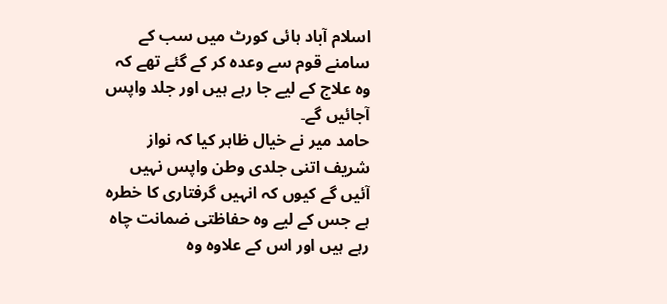اسلام آباد ہائی کورٹ میں سب کے سامنے قوم سے وعدہ کر کے گئے تھے کہ وہ علاج کے لیے جا رہے ہیں اور جلد واپس آجائیں گے۔
حامد میر نے خیال ظاہر کیا کہ نواز شریف اتنی جلدی وطن واپس نہیں آئیں گے کیوں کہ انہیں گرفتاری کا خطرہ ہے جس کے لیے وہ حفاظتی ضمانت چاہ رہے ہیں اور اس کے علاوہ وہ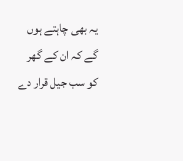یہ بھی چاہتے ہوں گے کہ ان کے گھر کو سب جیل قرار دے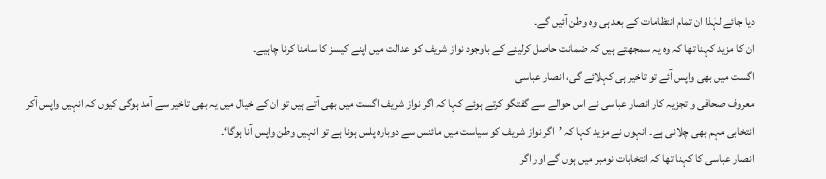دیا جائے لہٰذا ان تمام انتظامات کے بعد ہی وہ وطن آئیں گے۔
ان کا مزید کہنا تھا کہ وہ یہ سمجھتے ہیں کہ ضمانت حاصل کرلینے کے باوجود نواز شریف کو عدالت میں اپنے کیسز کا سامنا کرنا چاہیے۔
اگست میں بھی واپس آئے تو تاخیر ہی کہلائے گی، انصار عباسی
معروف صحافی و تجزیہ کار انصار عباسی نے اس حوالے سے گفتگو کرتے ہوئے کہا کہ اگر نواز شریف اگست میں بھی آتے ہیں تو ان کے خیال میں یہ بھی تاخیر سے آمد ہوگی کیوں کہ انہیں واپس آکر انتخابی مہم بھی چلانی ہے۔ انہوں نے مزید کہا کہ ’اگر نواز شریف کو سیاست میں مائنس سے دوبارہ پلس ہونا ہے تو انہیں وطن واپس آنا ہوگا‘۔
انصار عباسی کا کہنا تھا کہ انتخابات نومبر میں ہوں گے اور اگر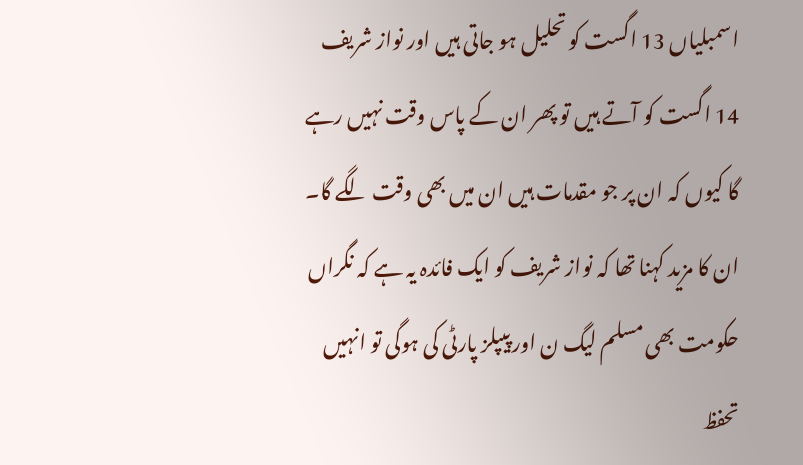اسمبلیاں 13 اگست کو تحلیل ہو جاتی ہیں اور نواز شریف 14 اگست کو آتے ہیں تو پھر ان کے پاس وقت نہیں رہے گا کیوں کہ ان پر جو مقدمات ہیں ان میں بھی وقت لگے گا۔
ان کا مزید کہنا تھا کہ نواز شریف کو ایک فائدہ یہ ہے کہ نگراں حکومت بھی مسلم لیگ ن اور پیپلز پارٹی کی ہوگی تو انہیں تحفظ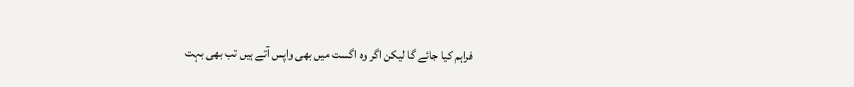فراہم کیا جائے گا لیکن اگر وہ اگست میں بھی واپس آتے ہیں تب بھی بہت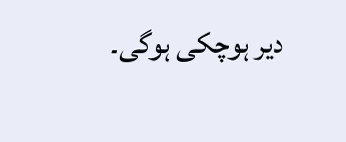دیر ہوچکی ہوگی۔